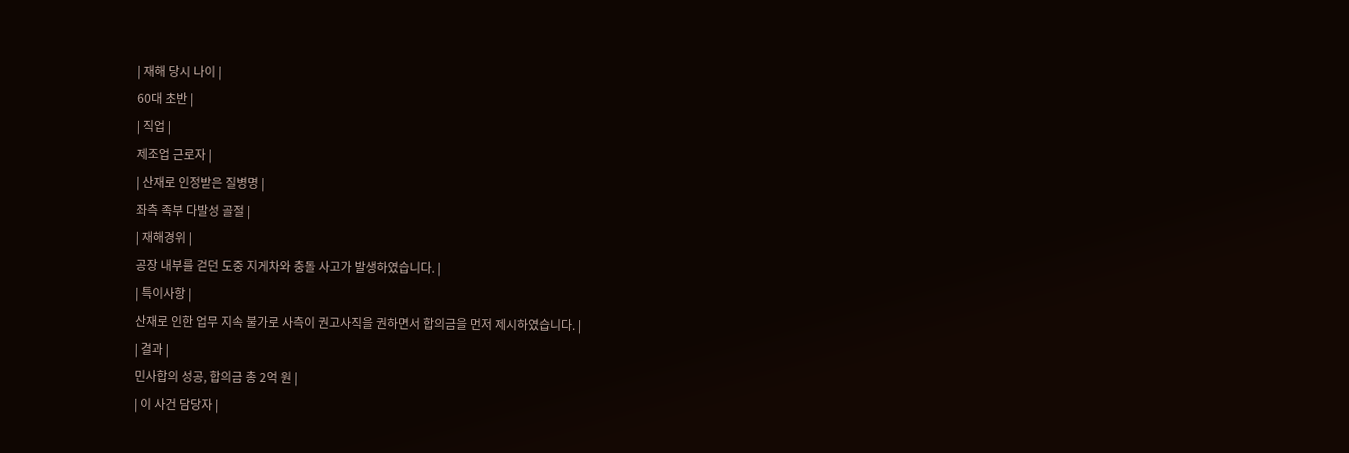| 재해 당시 나이 |
60대 초반 |
| 직업 |
제조업 근로자 |
| 산재로 인정받은 질병명 |
좌측 족부 다발성 골절 |
| 재해경위 |
공장 내부를 걷던 도중 지게차와 충돌 사고가 발생하였습니다. |
| 특이사항 |
산재로 인한 업무 지속 불가로 사측이 권고사직을 권하면서 합의금을 먼저 제시하였습니다. |
| 결과 |
민사합의 성공, 합의금 총 2억 원 |
| 이 사건 담당자 |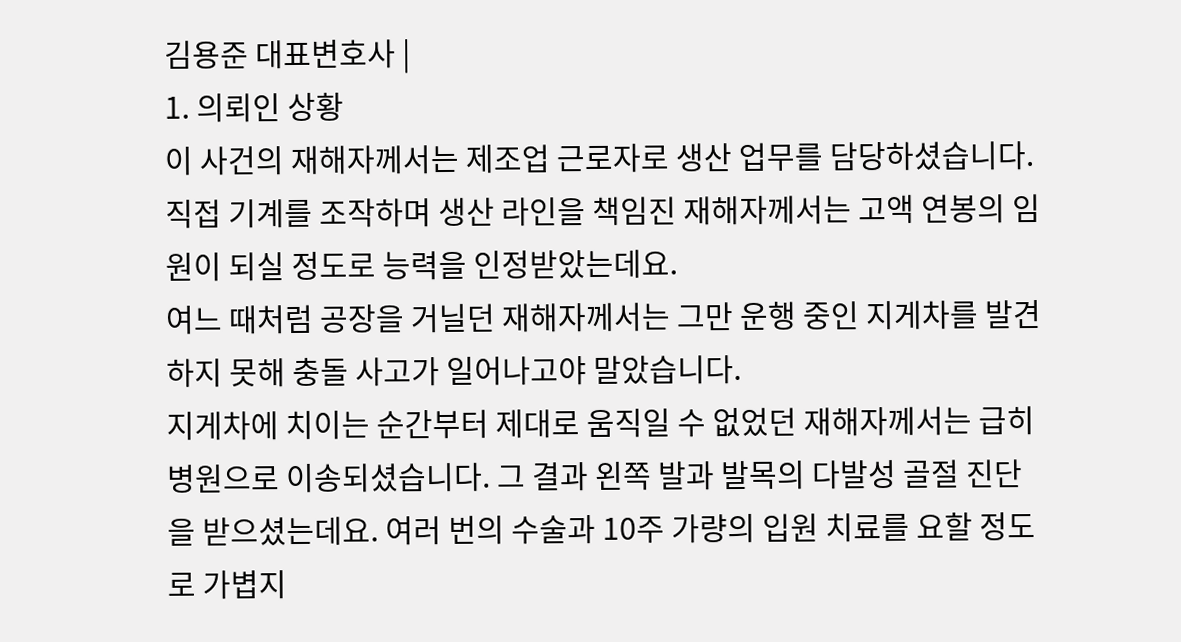김용준 대표변호사 |
1. 의뢰인 상황
이 사건의 재해자께서는 제조업 근로자로 생산 업무를 담당하셨습니다. 직접 기계를 조작하며 생산 라인을 책임진 재해자께서는 고액 연봉의 임원이 되실 정도로 능력을 인정받았는데요.
여느 때처럼 공장을 거닐던 재해자께서는 그만 운행 중인 지게차를 발견하지 못해 충돌 사고가 일어나고야 말았습니다.
지게차에 치이는 순간부터 제대로 움직일 수 없었던 재해자께서는 급히 병원으로 이송되셨습니다. 그 결과 왼쪽 발과 발목의 다발성 골절 진단을 받으셨는데요. 여러 번의 수술과 10주 가량의 입원 치료를 요할 정도로 가볍지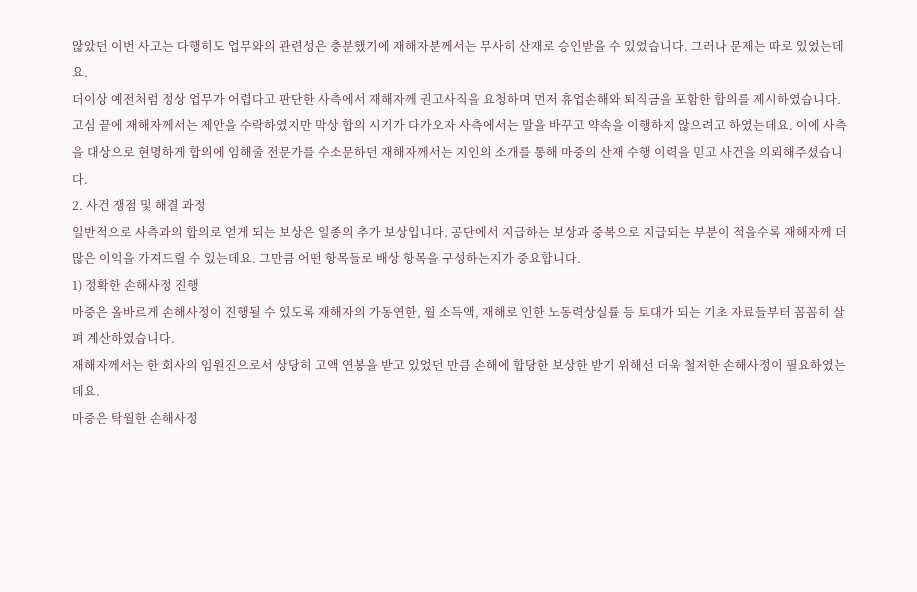않았던 이번 사고는 다행히도 업무와의 관련성은 충분했기에 재해자분께서는 무사히 산재로 승인받을 수 있었습니다. 그러나 문제는 따로 있었는데요.
더이상 예전처럼 정상 업무가 어렵다고 판단한 사측에서 재해자께 권고사직을 요청하며 먼저 휴업손해와 퇴직금을 포함한 합의를 제시하였습니다. 고심 끝에 재해자께서는 제안을 수락하였지만 막상 합의 시기가 다가오자 사측에서는 말을 바꾸고 약속을 이행하지 않으려고 하였는데요. 이에 사측을 대상으로 현명하게 합의에 임해줄 전문가를 수소문하던 재해자께서는 지인의 소개를 통해 마중의 산재 수행 이력을 믿고 사건을 의뢰해주셨습니다.
2. 사건 쟁점 및 해결 과정
일반적으로 사측과의 합의로 얻게 되는 보상은 일종의 추가 보상입니다. 공단에서 지급하는 보상과 중복으로 지급되는 부분이 적을수록 재해자께 더 많은 이익을 가져드릴 수 있는데요. 그만큼 어떤 항목들로 배상 항목을 구성하는지가 중요합니다.
1) 정확한 손해사정 진행
마중은 올바르게 손해사정이 진행될 수 있도록 재해자의 가동연한, 월 소득액, 재해로 인한 노동력상실률 등 토대가 되는 기초 자료들부터 꼼꼼히 살펴 계산하였습니다.
재해자께서는 한 회사의 임원진으로서 상당히 고액 연봉을 받고 있었던 만큼 손해에 합당한 보상한 받기 위해선 더욱 철저한 손해사정이 필요하였는데요.
마중은 탁월한 손해사정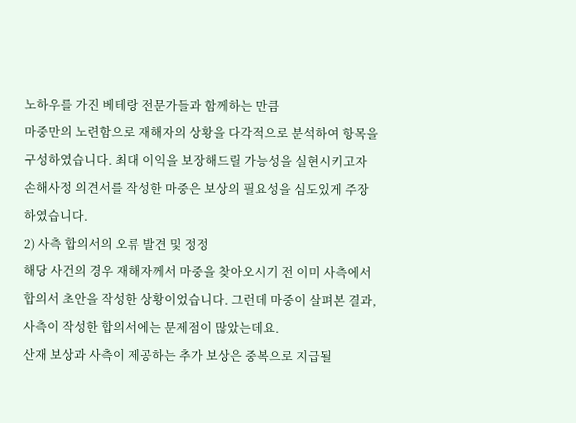노하우를 가진 베테랑 전문가들과 함께하는 만큼
마중만의 노련함으로 재해자의 상황을 다각적으로 분석하여 항목을 구성하였습니다. 최대 이익을 보장해드릴 가능성을 실현시키고자 손해사정 의견서를 작성한 마중은 보상의 필요성을 심도있게 주장하였습니다.
2) 사측 합의서의 오류 발견 및 정정
해당 사건의 경우 재해자께서 마중을 찾아오시기 전 이미 사측에서 합의서 초안을 작성한 상황이었습니다. 그런데 마중이 살펴본 결과, 사측이 작성한 합의서에는 문제점이 많았는데요.
산재 보상과 사측이 제공하는 추가 보상은 중복으로 지급될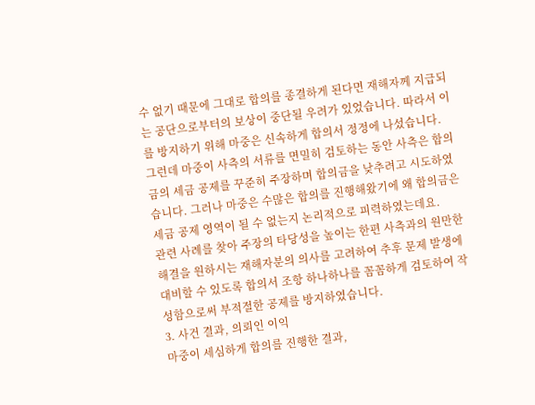수 없기 때문에 그대로 합의를 종결하게 된다면 재해자께 지급되는 공단으로부터의 보상이 중단될 우려가 있었습니다. 따라서 이를 방지하기 위해 마중은 신속하게 합의서 정정에 나섰습니다.
그런데 마중이 사측의 서류를 면밀히 검토하는 동안 사측은 합의금의 세금 공제를 꾸준히 주장하며 합의금을 낮추려고 시도하였습니다. 그러나 마중은 수많은 합의를 진행해왔기에 왜 합의금은 세금 공제 영역이 될 수 없는지 논리적으로 피력하였는데요.
관련 사례를 찾아 주장의 타당성을 높이는 한편 사측과의 원만한 해결을 원하시는 재해자분의 의사를 고려하여 추후 문제 발생에 대비할 수 있도록 합의서 조항 하나하나를 꼼꼼하게 검토하여 작성함으로써 부적절한 공제를 방지하였습니다.
3. 사건 결과, 의뢰인 이익
마중이 세심하게 합의를 진행한 결과,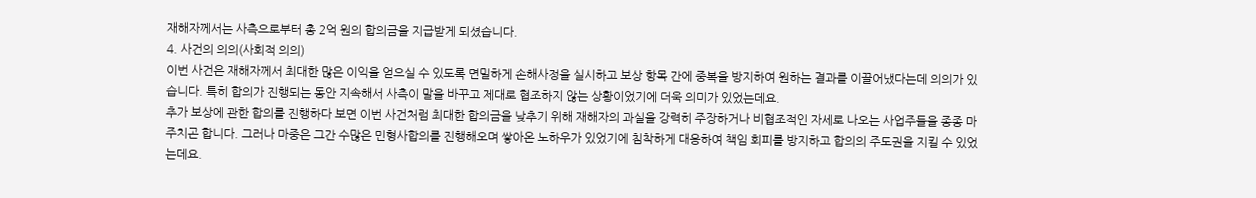재해자께서는 사측으로부터 총 2억 원의 합의금을 지급받게 되셨습니다.
4. 사건의 의의(사회적 의의)
이번 사건은 재해자께서 최대한 많은 이익을 얻으실 수 있도록 면밀하게 손해사정을 실시하고 보상 항목 간에 중복을 방지하여 원하는 결과를 이끌어냈다는데 의의가 있습니다. 특히 합의가 진행되는 동안 지속해서 사측이 말을 바꾸고 제대로 협조하지 않는 상황이었기에 더욱 의미가 있었는데요.
추가 보상에 관한 합의를 진행하다 보면 이번 사건처럼 최대한 합의금을 낮추기 위해 재해자의 과실을 강력히 주장하거나 비협조적인 자세로 나오는 사업주들을 종종 마주치곤 합니다. 그러나 마중은 그간 수많은 민형사합의를 진행해오며 쌓아온 노하우가 있었기에 침착하게 대응하여 책임 회피를 방지하고 합의의 주도권을 지킬 수 있었는데요.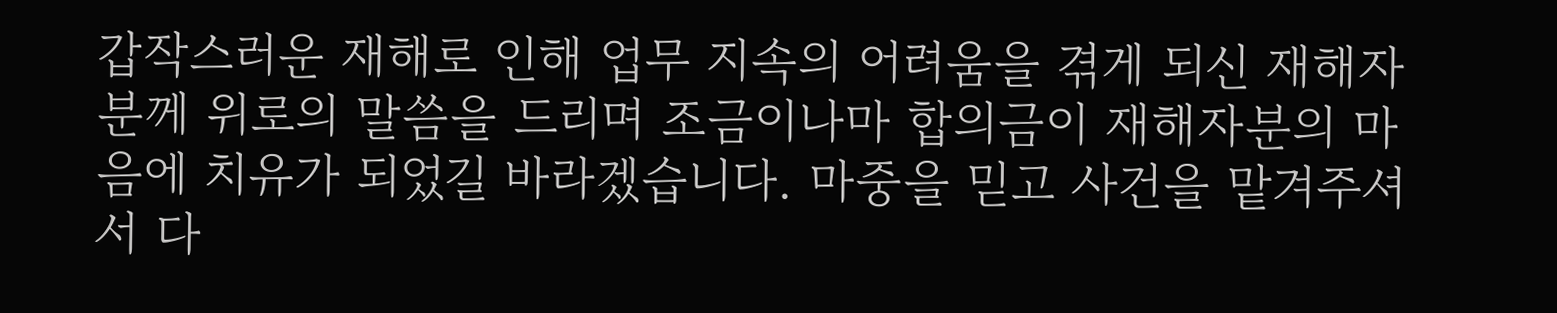갑작스러운 재해로 인해 업무 지속의 어려움을 겪게 되신 재해자분께 위로의 말씀을 드리며 조금이나마 합의금이 재해자분의 마음에 치유가 되었길 바라겠습니다. 마중을 믿고 사건을 맡겨주셔서 다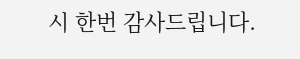시 한번 감사드립니다.